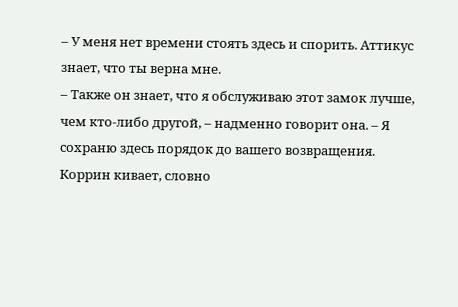– У меня нет времени стоять здесь и спорить. Аттикус знает, что ты верна мне.
– Также он знает, что я обслуживаю этот замок лучше, чем кто-либо другой, – надменно говорит она. – Я сохраню здесь порядок до вашего возвращения.
Коррин кивает, словно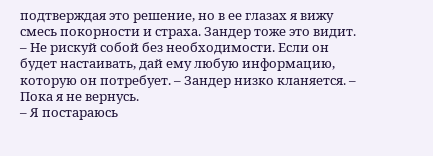подтверждая это решение, но в ее глазах я вижу смесь покорности и страха. Зандер тоже это видит.
– Не рискуй собой без необходимости. Если он будет настаивать, дай ему любую информацию, которую он потребует. – Зандер низко кланяется. – Пока я не вернусь.
– Я постараюсь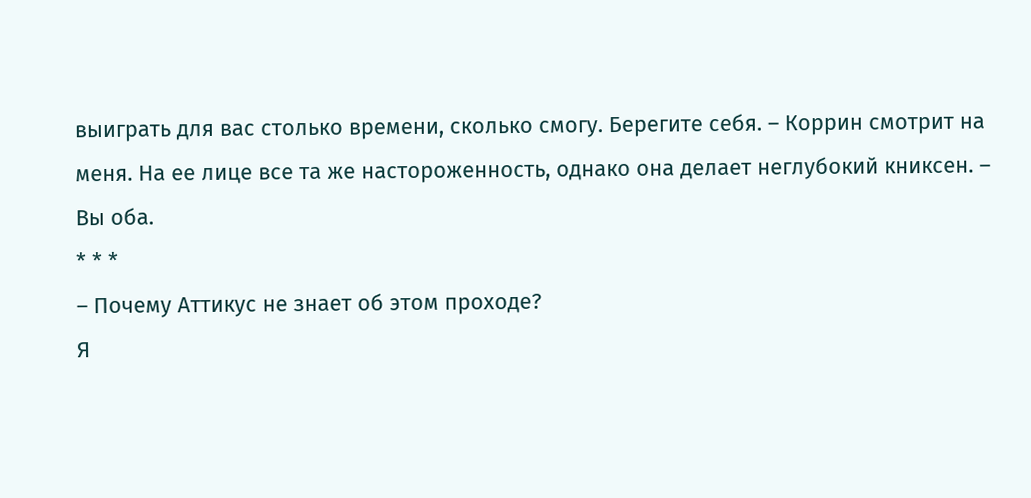выиграть для вас столько времени, сколько смогу. Берегите себя. – Коррин смотрит на меня. На ее лице все та же настороженность, однако она делает неглубокий книксен. – Вы оба.
* * *
– Почему Аттикус не знает об этом проходе?
Я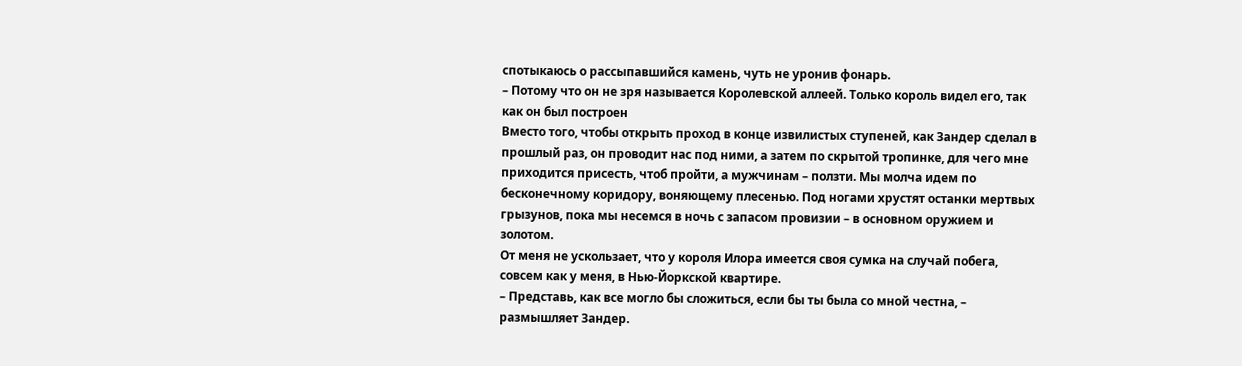спотыкаюсь о рассыпавшийся камень, чуть не уронив фонарь.
– Потому что он не зря называется Королевской аллеей. Только король видел его, так как он был построен
Вместо того, чтобы открыть проход в конце извилистых ступеней, как Зандер сделал в прошлый раз, он проводит нас под ними, а затем по скрытой тропинке, для чего мне приходится присесть, чтоб пройти, а мужчинам – ползти. Мы молча идем по бесконечному коридору, воняющему плесенью. Под ногами хрустят останки мертвых грызунов, пока мы несемся в ночь с запасом провизии – в основном оружием и золотом.
От меня не ускользает, что у короля Илора имеется своя сумка на случай побега, совсем как у меня, в Нью-Йоркской квартире.
– Представь, как все могло бы сложиться, если бы ты была со мной честна, – размышляет Зандер.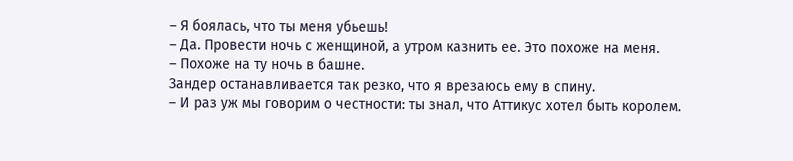– Я боялась, что ты меня убьешь!
– Да. Провести ночь с женщиной, а утром казнить ее. Это похоже на меня.
– Похоже на ту ночь в башне.
Зандер останавливается так резко, что я врезаюсь ему в спину.
– И раз уж мы говорим о честности: ты знал, что Аттикус хотел быть королем.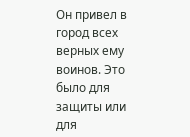Он привел в город всех верных ему воинов. Это было для защиты или для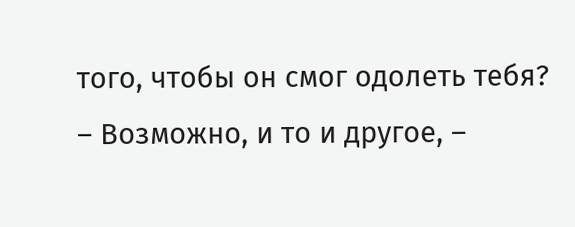того, чтобы он смог одолеть тебя?
– Возможно, и то и другое, –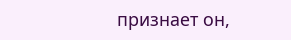признает он,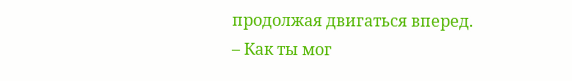продолжая двигаться вперед.
– Как ты мог